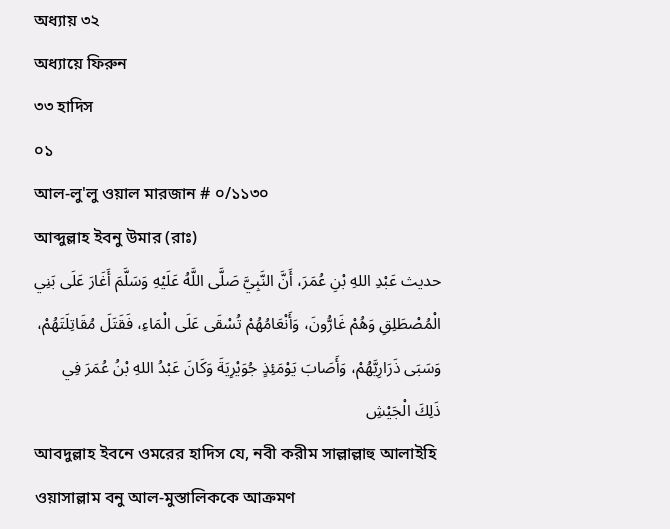অধ্যায় ৩২
অধ্যায়ে ফিরুন
৩৩ হাদিস
০১
আল-লু'লু ওয়াল মারজান # ০/১১৩০
আব্দুল্লাহ ইবনু উমার (রাঃ)
حديث عَبْدِ اللهِ بْنِ عُمَرَ، أَنَّ النَّبِيَّ صَلَّى اللَّهُ عَلَيْهِ وَسَلَّمَ أَغَارَ عَلَى بَنِي الْمُصْطَلِقِ وَهُمْ غَارُّونَ، وَأَنْعَامُهُمْ تُسْقَى عَلَى الْمَاءِ، فَقَتَلَ مُقَاتِلَتَهُمْ، وَسَبَى ذَرَارِيَّهُمْ، وَأَصَابَ يَوْمَئِذٍ جُوَيْرِيَةَ وَكَانَ عَبْدُ اللهِ بْنُ عُمَرَ فِي ذَلِكَ الْجَيْشِ
আবদুল্লাহ ইবনে ওমরের হাদিস যে, নবী করীম সাল্লাল্লাহু আলাইহি ওয়াসাল্লাম বনু আল-মুস্তালিককে আক্রমণ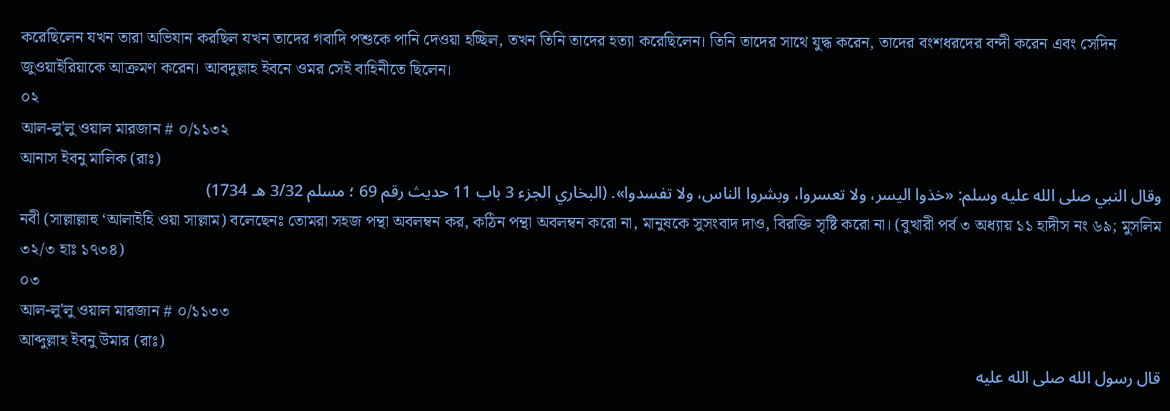করেছিলেন যখন তারা অভিযান করছিল যখন তাদের গবাদি পশুকে পানি দেওয়া হচ্ছিল, তখন তিনি তাদের হত্যা করেছিলেন। তিনি তাদের সাথে যুদ্ধ করেন, তাদের বংশধরদের বন্দী করেন এবং সেদিন জুওয়াইরিয়াকে আক্রমণ করেন। আবদুল্লাহ ইবনে ওমর সেই বাহিনীতে ছিলেন।
০২
আল-লু'লু ওয়াল মারজান # ০/১১৩২
আনাস ইবনু মালিক (রাঃ)
وقال النبي صلى الله عليه وسلم: «خذوا اليسر، ولا تعسروا، وبشروا الناس، ولا تفسدوا». (البخاري الجزء 3 باب 11 حديث رقم 69 ؛ مسلم 3/32 هـ 1734)
নবী (সাল্লাল্লাহু ‘আলাইহি ওয়া সাল্লাম) বলেছেনঃ তোমরা সহজ পন্থা অবলম্বন কর, কঠিন পন্থা অবলম্বন করো না, মানুষকে সুসংবাদ দাও, বিরক্তি সৃষ্টি করো না। (বুখারী পর্ব ৩ অধ্যায় ১১ হাদীস নং ৬৯; মুসলিম ৩২/৩ হাঃ ১৭৩৪)
০৩
আল-লু'লু ওয়াল মারজান # ০/১১৩৩
আব্দুল্লাহ ইবনু উমার (রাঃ)
قال رسول الله صلى الله عليه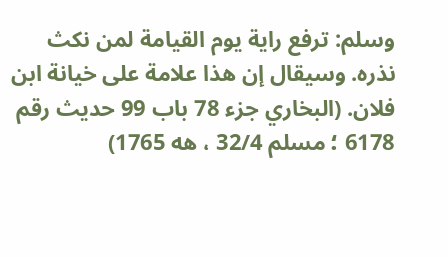وسلم: ترفع راية يوم القيامة لمن نكث نذره. وسيقال إن هذا علامة على خيانة ابن فلان. (البخاري جزء 78 باب 99 حديث رقم 6178 ؛ مسلم 32/4 ، هه 1765)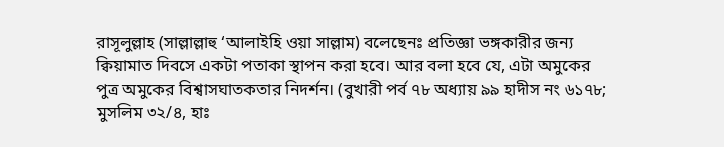রাসূলুল্লাহ (সাল্লাল্লাহু ‘আলাইহি ওয়া সাল্লাম) বলেছেনঃ প্রতিজ্ঞা ভঙ্গকারীর জন্য ক্বিয়ামাত দিবসে একটা পতাকা স্থাপন করা হবে। আর বলা হবে যে, এটা অমুকের পুত্র অমুকের বিশ্বাসঘাতকতার নিদর্শন। (বুখারী পর্ব ৭৮ অধ্যায় ৯৯ হাদীস নং ৬১৭৮; মুসলিম ৩২/৪, হাঃ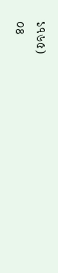১৭৬৫)
০৪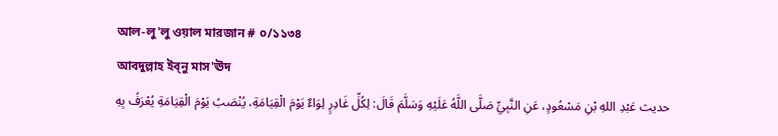আল-লু'লু ওয়াল মারজান # ০/১১৩৪
আবদুল্লাহ ইব্‌নু মাস'ঊদ
حديث عَبْدِ اللهِ بْنِ مَسْعُودٍ، عَنِ النَّبِيِّ صَلَّى اللَّهُ عَلَيْهِ وَسَلَّمَ قَالَ: لِكُلِّ غَادِرٍ لِوَاءٌ يَوْمَ الْقِيَامَةِ، يُنْصَبُ يَوْمَ الْقِيَامَةِ يُعْرَفُ بِهِ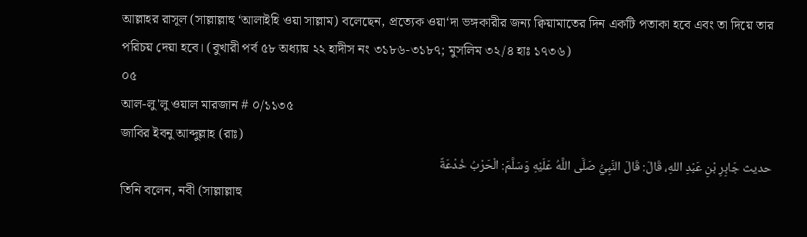আল্লাহর রাসূল (সাল্লাল্লাহু ‘আলাইহি ওয়া সাল্লাম) বলেছেন, প্রত্যেক ওয়া‘দা ভঙ্গকারীর জন্য ক্বিয়ামাতের দিন একটি পতাকা হবে এবং তা দিয়ে তার পরিচয় দেয়া হবে। (বুখারী পর্ব ৫৮ অধ্যায় ২২ হাদীস নং ৩১৮৬-৩১৮৭; মুসলিম ৩২/৪ হাঃ ১৭৩৬)
০৫
আল-লু'লু ওয়াল মারজান # ০/১১৩৫
জাবির ইবনু আব্দুল্লাহ (রাঃ)
حديث جَابِرِ بْنِ عَبْدِ اللهِ، قَالَ: قَالَ النَّبِيُّ صَلَّى اللَّهُ عَلَيْهِ وَسَلَّمَ: الْحَرْبُ خُدْعَةٌ
তিনি বলেন, নবী (সাল্লাল্লাহু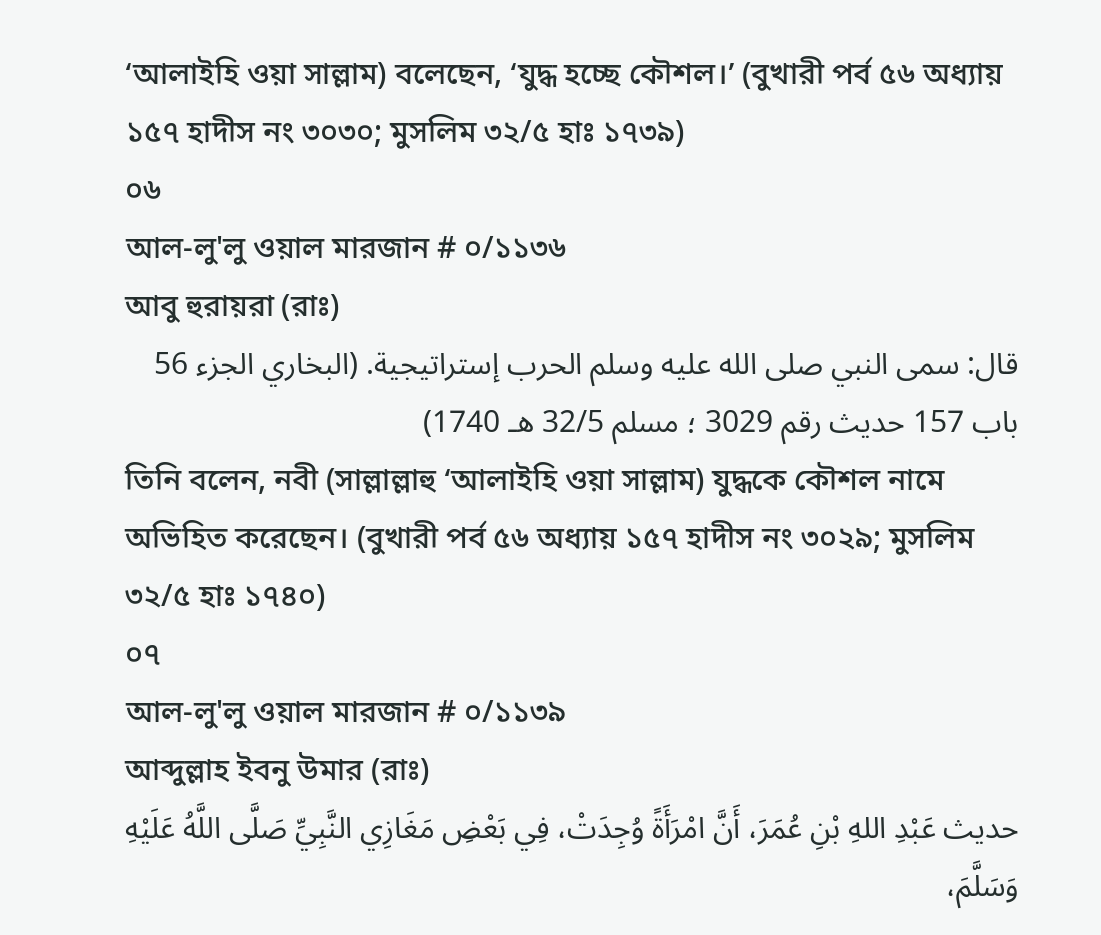‘আলাইহি ওয়া সাল্লাম) বলেছেন, ‘যুদ্ধ হচ্ছে কৌশল।’ (বুখারী পর্ব ৫৬ অধ্যায় ১৫৭ হাদীস নং ৩০৩০; মুসলিম ৩২/৫ হাঃ ১৭৩৯)
০৬
আল-লু'লু ওয়াল মারজান # ০/১১৩৬
আবু হুরায়রা (রাঃ)
قال: سمى النبي صلى الله عليه وسلم الحرب إستراتيجية. (البخاري الجزء 56 باب 157 حديث رقم 3029 ؛ مسلم 32/5 هـ 1740)
তিনি বলেন, নবী (সাল্লাল্লাহু ‘আলাইহি ওয়া সাল্লাম) যুদ্ধকে কৌশল নামে অভিহিত করেছেন। (বুখারী পর্ব ৫৬ অধ্যায় ১৫৭ হাদীস নং ৩০২৯; মুসলিম ৩২/৫ হাঃ ১৭৪০)
০৭
আল-লু'লু ওয়াল মারজান # ০/১১৩৯
আব্দুল্লাহ ইবনু উমার (রাঃ)
حديث عَبْدِ اللهِ بْنِ عُمَرَ، أَنَّ امْرَأَةً وُجِدَتْ، فِي بَعْضِ مَغَازِي النَّبِيِّ صَلَّى اللَّهُ عَلَيْهِ وَسَلَّمَ،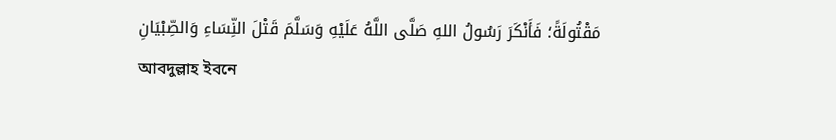مَقْتُولَةً؛ فَأَنْكَرَ رَسُولُ اللهِ صَلَّى اللَّهُ عَلَيْهِ وَسَلَّمَ قَتْلَ النِّسَاءِ وَالصِّبْيَانِ
আবদুল্লাহ ইবনে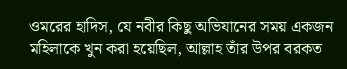ওমরের হাদিস, যে নবীর কিছু অভিযানের সময় একজন মহিলাকে খুন করা হয়েছিল, আল্লাহ তাঁর উপর বরকত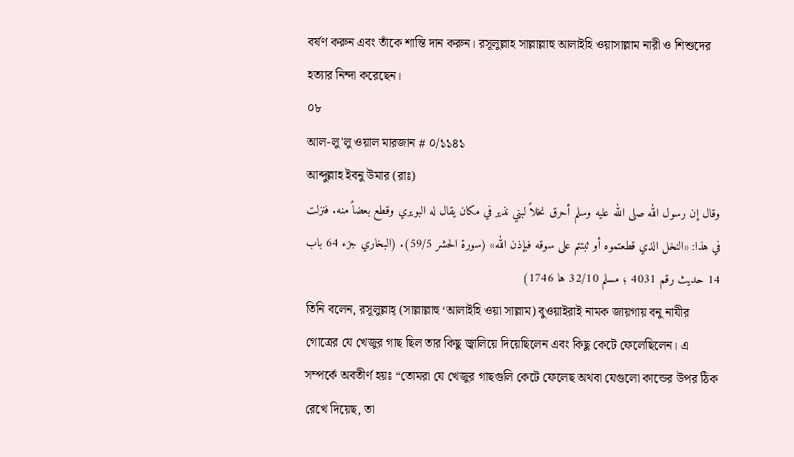বর্ষণ করুন এবং তাঁকে শান্তি দান করুন। রসূলুল্লাহ সাল্লাল্লাহু আলাইহি ওয়াসাল্লাম নারী ও শিশুদের হত্যার নিন্দা করেছেন।
০৮
আল-লু'লু ওয়াল মারজান # ০/১১৪১
আব্দুল্লাহ ইবনু উমার (রাঃ)
وقال إن رسول الله صلى الله عليه وسلم أحرق نخلاً لبني نذير في مكان يقال له البويري وقطع بعضاً منه. فنزلت في هذا: «النخل الذي قطعتموه أو ثبتتم على سوقه فبإذن الله» (سورة الحشر 59/5). (البخاري جزء 64 باب 14 حديث رقم 4031 ؛ مسلم 32/10 ها 1746)
তিনি বলেন, রসূলুল্লাহ্ (সাল্লাল্লাহু ‘আলাইহি ওয়া সাল্লাম) বুওয়াইরাই নামক জায়গায় বনু নাযীর গোত্রের যে খেজুর গাছ ছিল তার কিছু জ্বালিয়ে দিয়েছিলেন এবং কিছু কেটে ফেলেছিলেন। এ সম্পর্কে অবতীর্ণ হয়ঃ “তোমরা যে খেজুর গাছগুলি কেটে ফেলেছ অথবা যেগুলো কান্ডের উপর ঠিক রেখে দিয়েছ, তা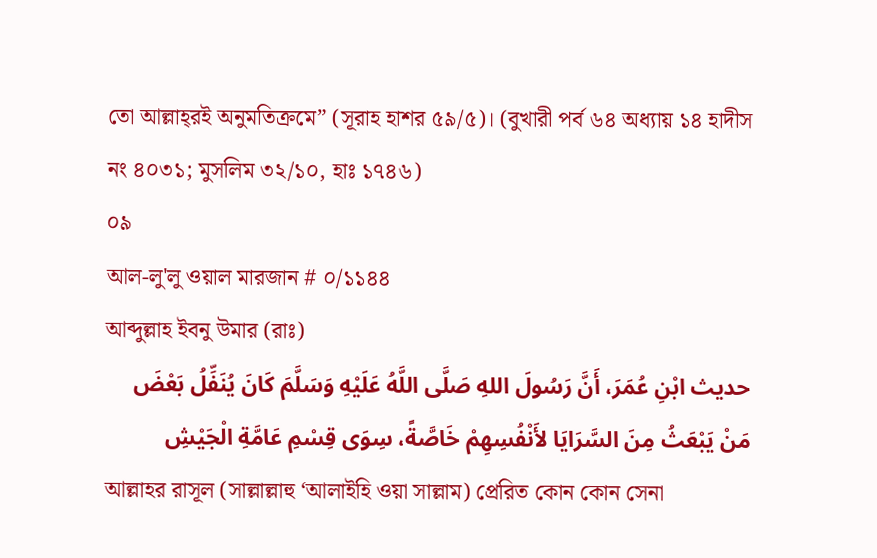তো আল্লাহ্‌রই অনুমতিক্রমে” (সূরাহ হাশর ৫৯/৫)। (বুখারী পর্ব ৬৪ অধ্যায় ১৪ হাদীস নং ৪০৩১; মুসলিম ৩২/১০, হাঃ ১৭৪৬)
০৯
আল-লু'লু ওয়াল মারজান # ০/১১৪৪
আব্দুল্লাহ ইবনু উমার (রাঃ)
حديث ابْنِ عُمَرَ، أَنَّ رَسُولَ اللهِ صَلَّى اللَّهُ عَلَيْهِ وَسَلَّمَ كَانَ يُنَفِّلُ بَعْضَ مَنْ يَبْعَثُ مِنَ السَّرَايَا لأَنْفُسِهِمْ خَاصَّةً، سِوَى قِسْمِ عَامَّةِ الْجَيْشِ
আল্লাহর রাসূল (সাল্লাল্লাহু ‘আলাইহি ওয়া সাল্লাম) প্রেরিত কোন কোন সেনা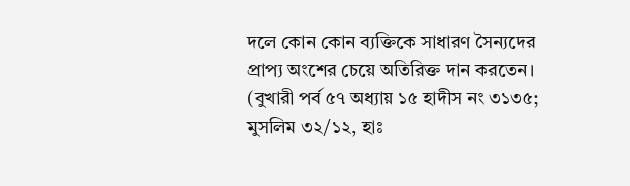দলে কোন কোন ব্যক্তিকে সাধারণ সৈন্যদের প্রাপ্য অংশের চেয়ে অতিরিক্ত দান করতেন। (বুখারী পর্ব ৫৭ অধ্যায় ১৫ হাদীস নং ৩১৩৫; মুসলিম ৩২/১২, হাঃ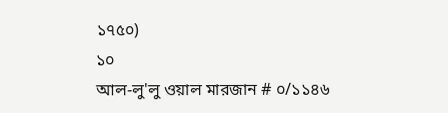১৭৫০)
১০
আল-লু'লু ওয়াল মারজান # ০/১১৪৬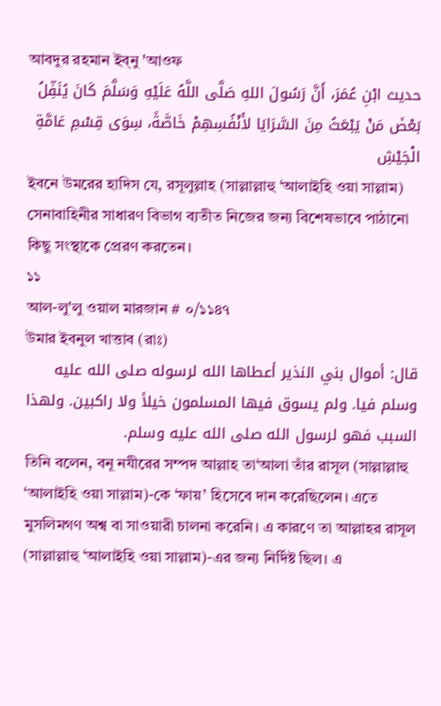আবদুর রহমান ইব্‌নু 'আওফ
حديث ابْنِ عُمَرَ، أَنَّ رَسُولَ اللهِ صَلَّى اللَّهُ عَلَيْهِ وَسَلَّمَ كَانَ يُنَفِّلُ بَعْضَ مَنْ يَبْعَثُ مِنَ السَّرَايَا لأَنْفُسِهِمْ خَاصَّةً، سِوَى قِسْمِ عَامَّةِ الْجَيْشِ
ইবনে উমরের হাদিস যে, রসূলুল্লাহ (সাল্লাল্লাহু ‘আলাইহি ওয়া সাল্লাম) সেনাবাহিনীর সাধারণ বিভাগ ব্যতীত নিজের জন্য বিশেষভাবে পাঠানো কিছু সংস্থাকে প্রেরণ করতেন।
১১
আল-লু'লু ওয়াল মারজান # ০/১১৪৭
উমার ইবনুল খাত্তাব (রাঃ)
قال: أموال بني النذير أعطاها الله لرسوله صلى الله عليه وسلم فيا. ولم يسوق فيها المسلمون خيلاً ولا راكبين. ولهذا السبب فهو لرسول الله صلى الله عليه وسلم.
তিনি বলেন, বনূ নযীরের সম্পদ আল্লাহ তা‘আলা তাঁর রাসূল (সাল্লাল্লাহু ‘আলাইহি ওয়া সাল্লাম)-কে ‘ফায়’ হিসেবে দান করেছিলেন। এতে মুসলিমগণ অশ্ব বা সাওয়ারী চালনা করেনি। এ কারণে তা আল্লাহর রাসূল (সাল্লাল্লাহু ‘আলাইহি ওয়া সাল্লাম)-এর জন্য নির্দিষ্ট ছিল। এ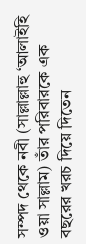সম্পদ থেকে নবী (সাল্লাল্লাহু ‘আলাইহি ওয়া সাল্লাম) তাঁর পরিবারকে এক বছরের খরচ দিয়ে দিতেন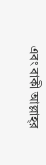এবং বাকী আল্লাহ্‌র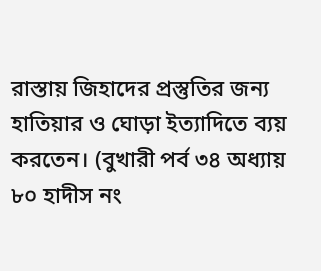রাস্তায় জিহাদের প্রস্তুতির জন্য হাতিয়ার ও ঘোড়া ইত্যাদিতে ব্যয় করতেন। (বুখারী পর্ব ৩৪ অধ্যায় ৮০ হাদীস নং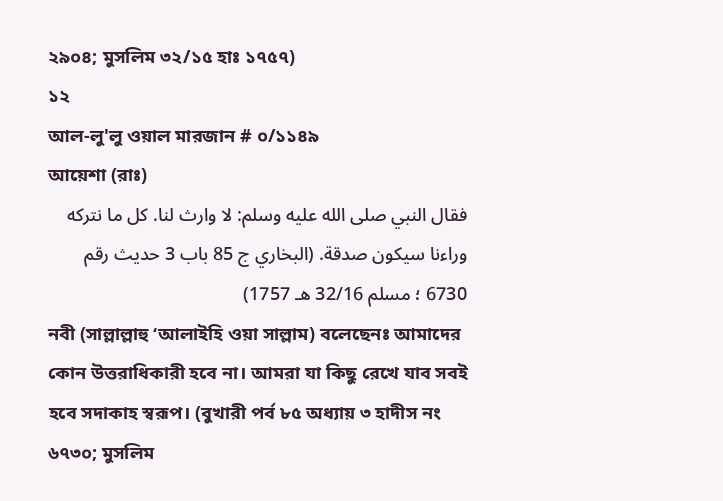২৯০৪; মুসলিম ৩২/১৫ হাঃ ১৭৫৭)
১২
আল-লু'লু ওয়াল মারজান # ০/১১৪৯
আয়েশা (রাঃ)
فقال النبي صلى الله عليه وسلم: لا وارث لنا. كل ما نتركه وراءنا سيكون صدقة. (البخاري ج 85 باب 3 حديث رقم 6730 ؛ مسلم 32/16 هـ 1757)
নবী (সাল্লাল্লাহু ‘আলাইহি ওয়া সাল্লাম) বলেছেনঃ আমাদের কোন উত্তরাধিকারী হবে না। আমরা যা কিছু রেখে যাব সবই হবে সদাকাহ স্বরূপ। (বুখারী পর্ব ৮৫ অধ্যায় ৩ হাদীস নং ৬৭৩০; মুসলিম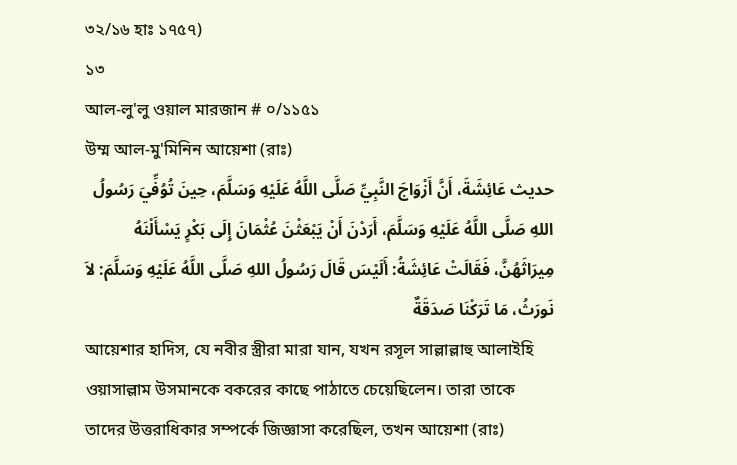৩২/১৬ হাঃ ১৭৫৭)
১৩
আল-লু'লু ওয়াল মারজান # ০/১১৫১
উম্ম আল-মু'মিনিন আয়েশা (রাঃ)
حديث عَائِشَةَ، أَنَّ أَزْوَاجَ النَّبِيِّ صَلَّى اللَّهُ عَلَيْهِ وَسَلَّمَ، حِينَ تُوُفِّيَ رَسُولُ اللهِ صَلَّى اللَّهُ عَلَيْهِ وَسَلَّمَ، أَرَدْنَ أَنْ يَبْعَثْنَ عُثْمَانَ إِلَى بَكْرٍ يَسْأَلْنَهُ مِيرَاثَهُنَّ، فَقَالَتْ عَائِشَةُ: أَلَيْسَ قَالَ رَسُولُ اللهِ صَلَّى اللَّهُ عَلَيْهِ وَسَلَّمَ: لاَ نَورَثُ، مَا تَرَكْنَا صَدَقَةٌ
আয়েশার হাদিস, যে নবীর স্ত্রীরা মারা যান, যখন রসূল সাল্লাল্লাহু আলাইহি ওয়াসাল্লাম উসমানকে বকরের কাছে পাঠাতে চেয়েছিলেন। তারা তাকে তাদের উত্তরাধিকার সম্পর্কে জিজ্ঞাসা করেছিল, তখন আয়েশা (রাঃ)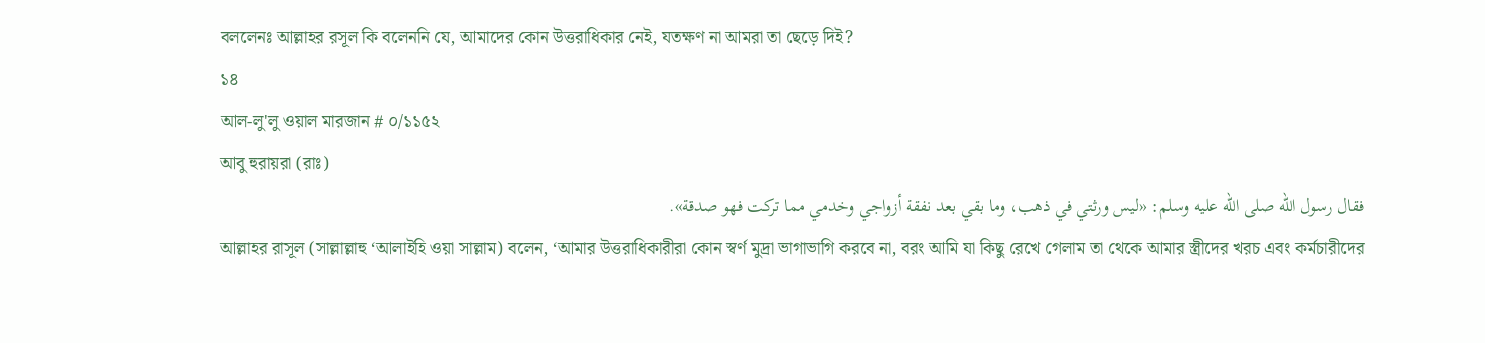বললেনঃ আল্লাহর রসূল কি বলেননি যে, আমাদের কোন উত্তরাধিকার নেই, যতক্ষণ না আমরা তা ছেড়ে দিই?
১৪
আল-লু'লু ওয়াল মারজান # ০/১১৫২
আবু হুরায়রা (রাঃ)
فقال رسول الله صلى الله عليه وسلم: «ليس ورثتي في ذهب، وما بقي بعد نفقة أزواجي وخدمي مما تركت فهو صدقة».
আল্লাহর রাসূল (সাল্লাল্লাহু ‘আলাইহি ওয়া সাল্লাম) বলেন, ‘আমার উত্তরাধিকারীরা কোন স্বর্ণ মুদ্রা ভাগাভাগি করবে না, বরং আমি যা কিছু রেখে গেলাম তা থেকে আমার স্ত্রীদের খরচ এবং কর্মচারীদের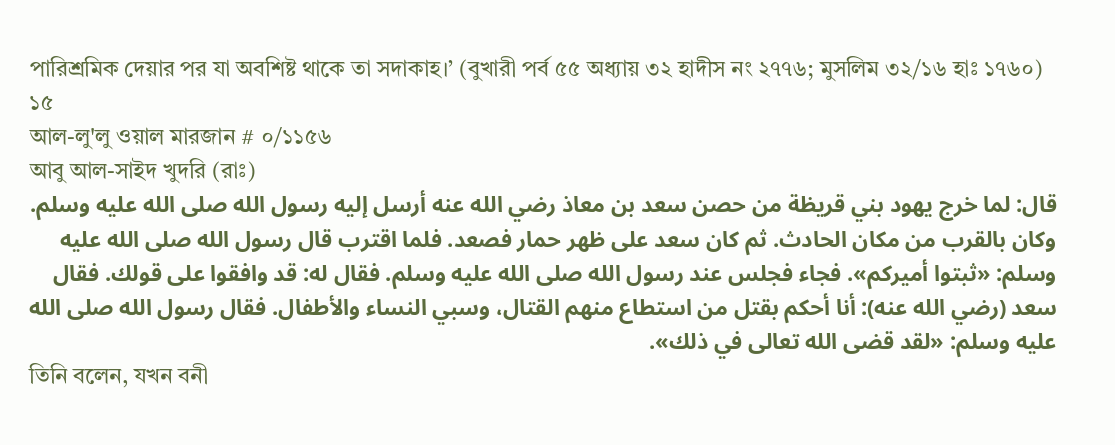পারিশ্রমিক দেয়ার পর যা অবশিষ্ট থাকে তা সদাকাহ।’ (বুখারী পর্ব ৫৫ অধ্যায় ৩২ হাদীস নং ২৭৭৬; মুসলিম ৩২/১৬ হাঃ ১৭৬০)
১৫
আল-লু'লু ওয়াল মারজান # ০/১১৫৬
আবু আল-সাইদ খুদরি (রাঃ)
قال: لما خرج يهود بني قريظة من حصن سعد بن معاذ رضي الله عنه أرسل إليه رسول الله صلى الله عليه وسلم. وكان بالقرب من مكان الحادث. ثم كان سعد على ظهر حمار فصعد. فلما اقترب قال رسول الله صلى الله عليه وسلم: «ثبتوا أميركم». فجاء فجلس عند رسول الله صلى الله عليه وسلم. فقال له: قد وافقوا على قولك. فقال سعد (رضي الله عنه): أنا أحكم بقتل من استطاع منهم القتال، وسبي النساء والأطفال. فقال رسول الله صلى الله عليه وسلم: «لقد قضى الله تعالى في ذلك».
তিনি বলেন, যখন বনী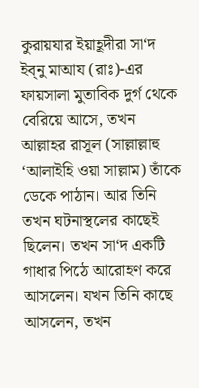কুরায়যার ইয়াহূদীরা সা‘দ ইব্‌নু মাআয (রাঃ)-এর ফায়সালা মুতাবিক দুর্গ থেকে বেরিয়ে আসে, তখন আল্লাহর রাসূল (সাল্লাল্লাহু ‘আলাইহি ওয়া সাল্লাম) তাঁকে ডেকে পাঠান। আর তিনি তখন ঘটনাস্থলের কাছেই ছিলেন। তখন সা‘দ একটি গাধার পিঠে আরোহণ করে আসলেন। যখন তিনি কাছে আসলেন, তখন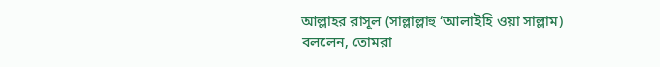আল্লাহর রাসূল (সাল্লাল্লাহু ‘আলাইহি ওয়া সাল্লাম) বললেন, তোমরা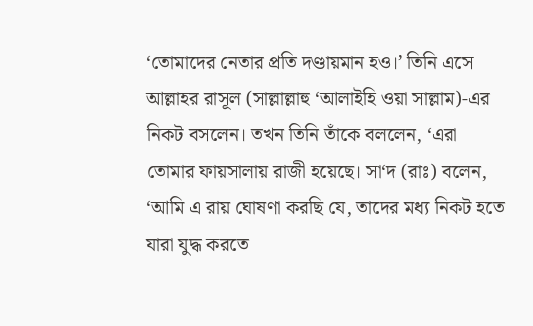‘তোমাদের নেতার প্রতি দণ্ডায়মান হও।’ তিনি এসে আল্লাহর রাসূল (সাল্লাল্লাহু ‘আলাইহি ওয়া সাল্লাম)-এর নিকট বসলেন। তখন তিনি তাঁকে বললেন, ‘এরা তোমার ফায়সালায় রাজী হয়েছে। সা‘দ (রাঃ) বলেন, ‘আমি এ রায় ঘোষণা করছি যে, তাদের মধ্য নিকট হতে যারা যুদ্ধ করতে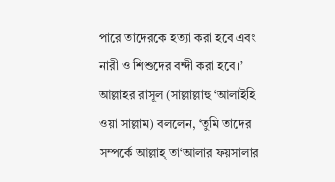পারে তাদেরকে হত্যা করা হবে এবং নারী ও শিশুদের বন্দী করা হবে।’ আল্লাহর রাসূল (সাল্লাল্লাহু ‘আলাইহি ওয়া সাল্লাম) বললেন, ‘তুমি তাদের সম্পর্কে আল্লাহ্ তা‘আলার ফয়সালার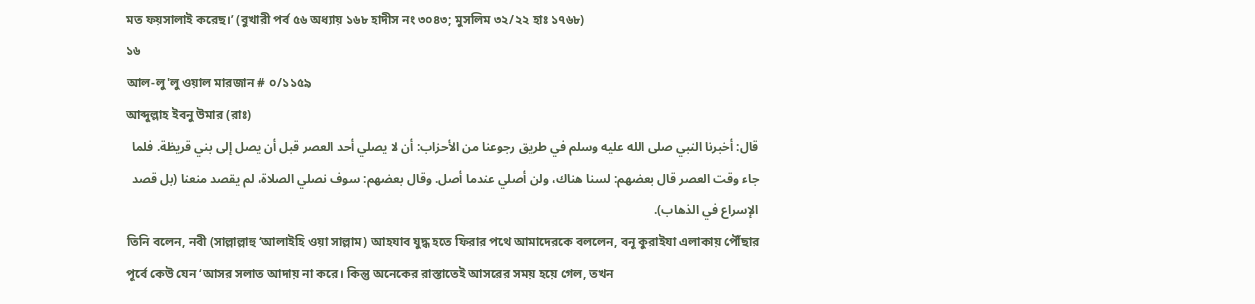মত ফয়সালাই করেছ।’ (বুখারী পর্ব ৫৬ অধ্যায় ১৬৮ হাদীস নং ৩০৪৩; মুসলিম ৩২/২২ হাঃ ১৭৬৮)
১৬
আল-লু'লু ওয়াল মারজান # ০/১১৫৯
আব্দুল্লাহ ইবনু উমার (রাঃ)
قال: أخبرنا النبي صلى الله عليه وسلم في طريق رجوعنا من الأحزاب: أن لا يصلي أحد العصر قبل أن يصل إلى بني قريظة. فلما جاء وقت العصر قال بعضهم: لسنا هناك، ولن أصلي عندما أصل. وقال بعضهم: سوف نصلي الصلاة، لم يقصد منعنا (بل قصد الإسراع في الذهاب).
তিনি বলেন, নবী (সাল্লাল্লাহু ‘আলাইহি ওয়া সাল্লাম) আহযাব যুদ্ধ হতে ফিরার পথে আমাদেরকে বললেন, বনূ কুরাইযা এলাকায় পৌঁছার পূর্বে কেউ যেন ‘আসর সলাত আদায় না করে। কিন্তু অনেকের রাস্তাতেই আসরের সময় হয়ে গেল, তখন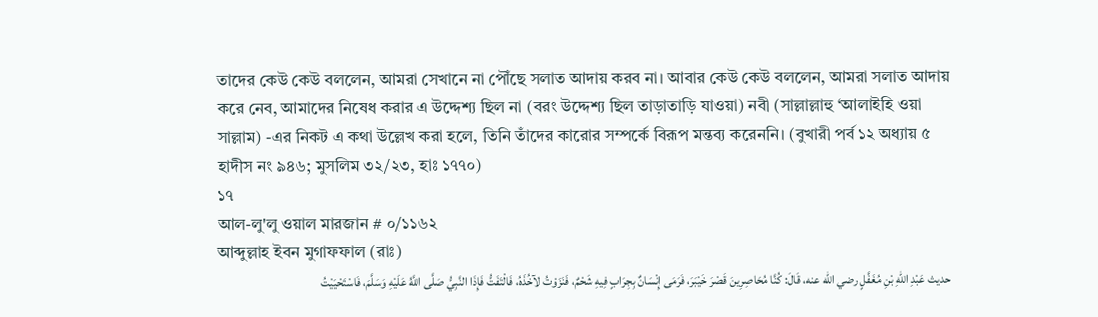তাদের কেউ কেউ বললেন, আমরা সেখানে না পৌঁছে সলাত আদায় করব না। আবার কেউ কেউ বললেন, আমরা সলাত আদায় করে নেব, আমাদের নিষেধ করার এ উদ্দেশ্য ছিল না (বরং উদ্দেশ্য ছিল তাড়াতাড়ি যাওয়া) নবী (সাল্লাল্লাহু ‘আলাইহি ওয়া সাল্লাম) -এর নিকট এ কথা উল্লেখ করা হলে, তিনি তাঁদের কারোর সম্পর্কে বিরূপ মন্তব্য করেননি। (বুখারী পর্ব ১২ অধ্যায় ৫ হাদীস নং ৯৪৬; মুসলিম ৩২/২৩, হাঃ ১৭৭০)
১৭
আল-লু'লু ওয়াল মারজান # ০/১১৬২
আব্দুল্লাহ ইবন মুগাফফাল (রাঃ)
حديث عَبْدِ اللهِ بْنِ مُغَفَّلٍ رضي الله عنه، قَالَ: كُنَّا مُحَاصِرِينَ قَصْرَ خَيْبَرَ، فَرَمَى إِنْسَانٌ بِجِرَابٍ فِيهِ شَحْمٌ، فَنَزَوْتُ لآخُذَهُ، فَالْتَفَتُّ فَإِذَا النَّبِيُّ صَلَّى اللَّهُ عَلَيْهِ وَسَلَّمَ، فَاسْتَحْيَيْتُ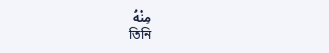مِنْهُ
তিনি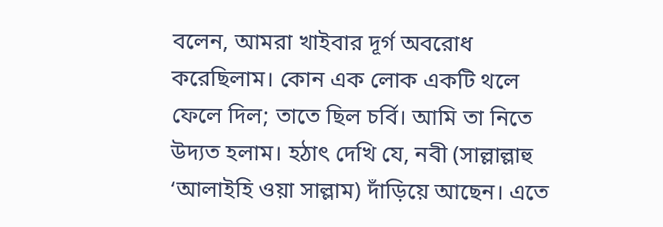বলেন, আমরা খাইবার দূর্গ অবরোধ করেছিলাম। কোন এক লোক একটি থলে ফেলে দিল; তাতে ছিল চর্বি। আমি তা নিতে উদ্যত হলাম। হঠাৎ দেখি যে, নবী (সাল্লাল্লাহু ‘আলাইহি ওয়া সাল্লাম) দাঁড়িয়ে আছেন। এতে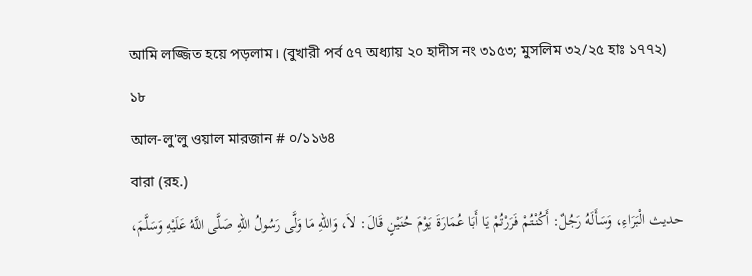আমি লজ্জিত হয়ে পড়লাম। (বুখারী পর্ব ৫৭ অধ্যায় ২০ হাদীস নং ৩১৫৩; মুসলিম ৩২/২৫ হাঃ ১৭৭২)
১৮
আল-লু'লু ওয়াল মারজান # ০/১১৬৪
বারা (রহ.)
حديث الْبَرَاءِ، وَسَأَلَهُ رَجُلٌ: أَكُنْتُمْ فَرَرْتُمْ يَا أَبَا عُمَارَةَ يَوْمَ حُنَيْنٍ قَالَ: لاَ، وَاللهِ مَا وَلَّى رَسُولُ اللهِ صَلَّى اللَّهُ عَلَيْهِ وَسَلَّمَ،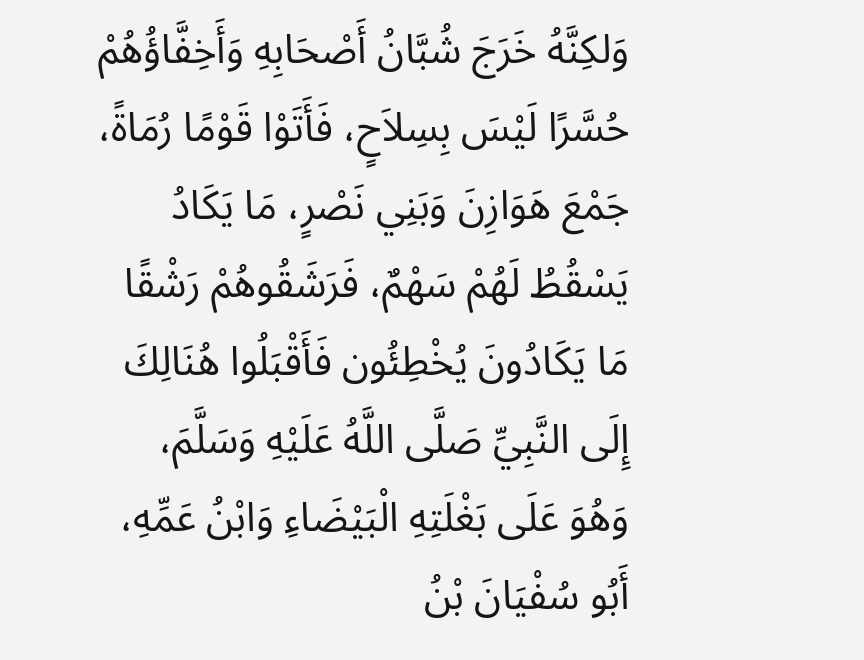وَلكِنَّهُ خَرَجَ شُبَّانُ أَصْحَابِهِ وَأَخِفَّاؤُهُمْ حُسَّرًا لَيْسَ بِسِلاَحٍ، فَأَتَوْا قَوْمًا رُمَاةً، جَمْعَ هَوَازِنَ وَبَنِي نَصْرٍ، مَا يَكَادُ يَسْقُطُ لَهُمْ سَهْمٌ، فَرَشَقُوهُمْ رَشْقًا مَا يَكَادُونَ يُخْطِئُون فَأَقْبَلُوا هُنَالِكَ إِلَى النَّبِيِّ صَلَّى اللَّهُ عَلَيْهِ وَسَلَّمَ، وَهُوَ عَلَى بَغْلَتِهِ الْبَيْضَاءِ وَابْنُ عَمِّهِ، أَبُو سُفْيَانَ بْنُ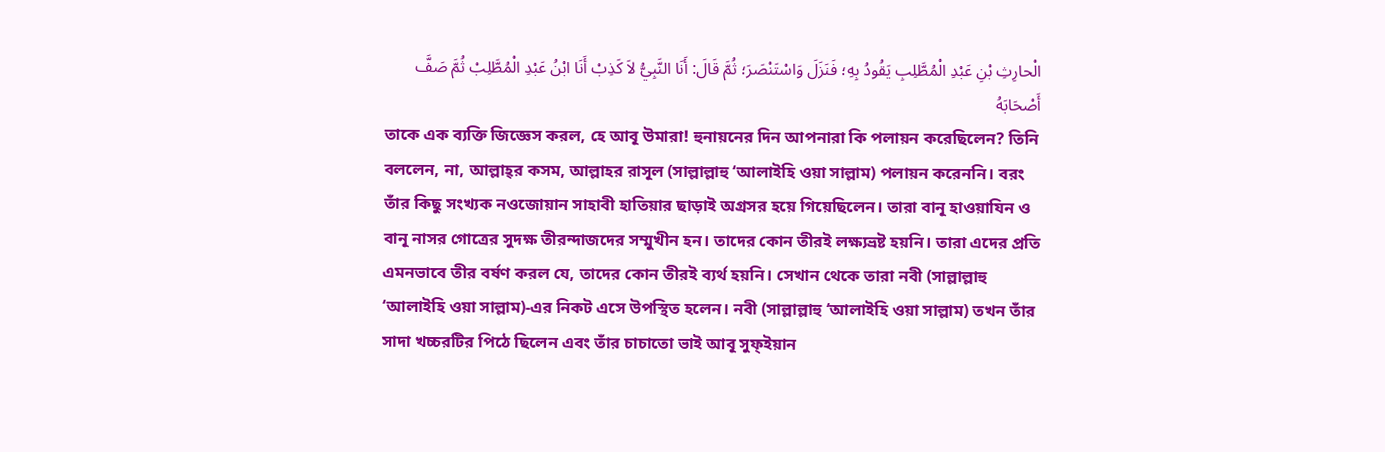الْحارِثِ بْنِ عَبْدِ الْمُطَّلِبِ يَقُودُ بِهِ؛ فَنَزَلَ وَاسْتَنْصَرَ؛ ثُمَّ قَالَ: أَنَا النَّبِيُّ لاَ كَذِبْ أَنَا ابْنُ عَبْدِ الْمُطَّلِبْ ثُمَّ صَفَّ أَصْحَابَهُ
তাকে এক ব্যক্তি জিজ্ঞেস করল, হে আবূ উমারা! হুনায়নের দিন আপনারা কি পলায়ন করেছিলেন? তিনি বললেন, না, আল্লাহ্‌র কসম, আল্লাহর রাসূল (সাল্লাল্লাহু ‘আলাইহি ওয়া সাল্লাম) পলায়ন করেননি। বরং তাঁর কিছু সংখ্যক নওজোয়ান সাহাবী হাতিয়ার ছাড়াই অগ্রসর হয়ে গিয়েছিলেন। তারা বানূ হাওয়াযিন ও বানূ নাসর গোত্রের সুদক্ষ তীরন্দাজদের সম্মুখীন হন। তাদের কোন তীরই লক্ষ্যভ্রষ্ট হয়নি। তারা এদের প্রতি এমনভাবে তীর বর্ষণ করল যে, তাদের কোন তীরই ব্যর্থ হয়নি। সেখান থেকে তারা নবী (সাল্লাল্লাহু ‘আলাইহি ওয়া সাল্লাম)-এর নিকট এসে উপস্থিত হলেন। নবী (সাল্লাল্লাহু ‘আলাইহি ওয়া সাল্লাম) তখন তাঁর সাদা খচ্চরটির পিঠে ছিলেন এবং তাঁর চাচাতো ভাই আবূ সুফ্ইয়ান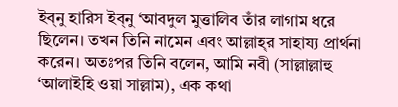ইব্‌নু হারিস ইব্‌নু ‘আবদুল মুত্তালিব তাঁর লাগাম ধরে ছিলেন। তখন তিনি নামেন এবং আল্লাহ্‌র সাহায্য প্রার্থনা করেন। অতঃপর তিনি বলেন, আমি নবী (সাল্লাল্লাহু ‘আলাইহি ওয়া সাল্লাম), এক কথা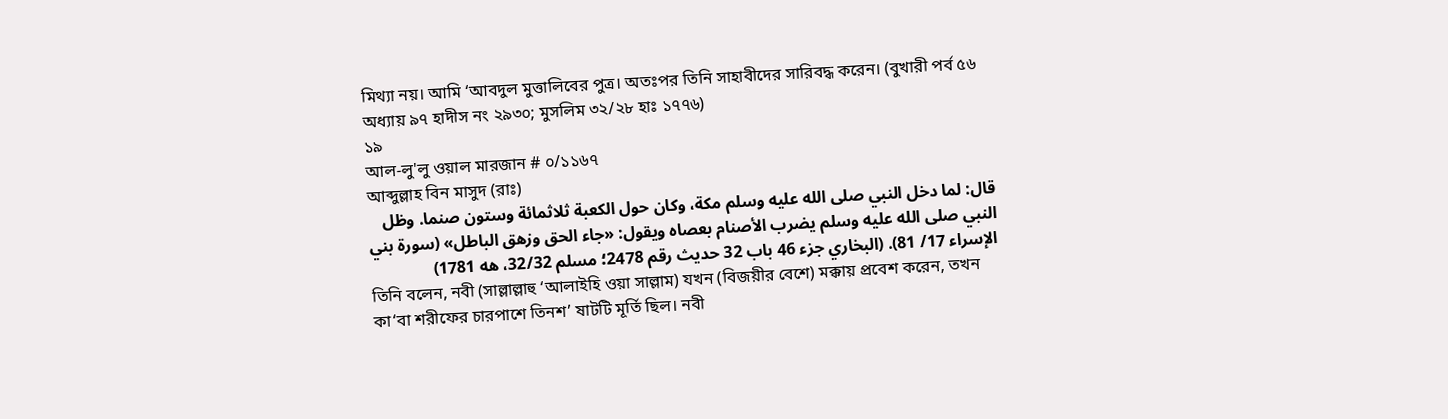মিথ্যা নয়। আমি ‘আবদুল মুত্তালিবের পুত্র। অতঃপর তিনি সাহাবীদের সারিবদ্ধ করেন। (বুখারী পর্ব ৫৬ অধ্যায় ৯৭ হাদীস নং ২৯৩০; মুসলিম ৩২/২৮ হাঃ ১৭৭৬)
১৯
আল-লু'লু ওয়াল মারজান # ০/১১৬৭
আব্দুল্লাহ বিন মাসুদ (রাঃ)
قال: لما دخل النبي صلى الله عليه وسلم مكة، وكان حول الكعبة ثلاثمائة وستون صنما. وظل النبي صلى الله عليه وسلم يضرب الأصنام بعصاه ويقول: «جاء الحق وزهق الباطل» (سورة بني الإسراء 17/ 81). (البخاري جزء 46 باب 32 حديث رقم 2478؛ مسلم 32/32، هه 1781)
তিনি বলেন, নবী (সাল্লাল্লাহু ‘আলাইহি ওয়া সাল্লাম) যখন (বিজয়ীর বেশে) মক্কায় প্রবেশ করেন, তখন কা‘বা শরীফের চারপাশে তিনশ’ ষাটটি মূর্তি ছিল। নবী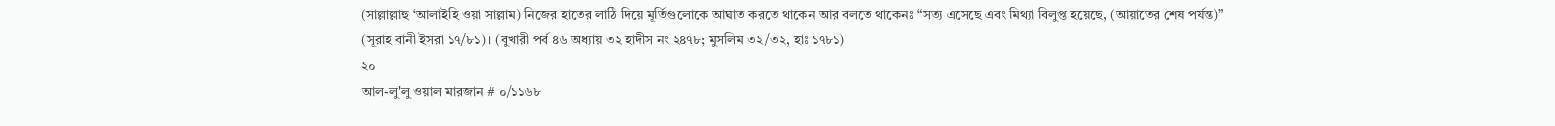(সাল্লাল্লাহু ‘আলাইহি ওয়া সাল্লাম) নিজের হাতের লাঠি দিয়ে মূর্তিগুলোকে আঘাত করতে থাকেন আর বলতে থাকেনঃ “সত্য এসেছে এবং মিথ্যা বিলুপ্ত হয়েছে, (আয়াতের শেষ পর্যন্ত)” (সূরাহ বানী ইসরা ১৭/৮১)। (বুখারী পর্ব ৪৬ অধ্যায় ৩২ হাদীস নং ২৪৭৮; মুসলিম ৩২/৩২, হাঃ ১৭৮১)
২০
আল-লু'লু ওয়াল মারজান # ০/১১৬৮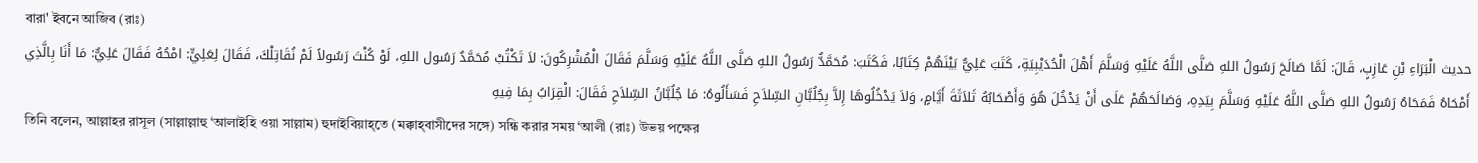বারা' ইবনে আজিব (রাঃ)
حديث الْبَرَاءِ بْنِ عَازِبٍ، قَالَ: لَمَّا صَالَحَ رَسُولُ اللهِ صَلَّى اللَّهُ عَلَيْهِ وَسَلَّمَ أَهْلَ الْحُدَيْبِيَةِ، كَتَبَ عَلِيٌّ بَيْنَهُمْ كِتَابًا، فَكَتَبَ: مُحَمَّدٌّ رَسُولُ اللهِ صَلَّى اللَّهُ عَلَيْهِ وَسَلَّمَ فَقَالَ الْمُشْرِكُونَ: لاَ تَكْتُبْ مُحَمَّدٌ رَسُول اللهِ، لَوْ كُنْتَ رَسُولاً لَمْ نُقَاتِلْكَ، فَقَالَ لِعَلِيٍّ: امْحُهُ فَقَالَ عَلِيٌّ: مَا أَنَا بِالَّذِي أَمْحَاهُ فَمَحَاهُ رَسُولُ اللهِ صَلَّى اللَّهُ عَلَيْهِ وَسَلَّمَ بِيَدِهِ، وَصَالَحَهُمْ عَلَى أَنْ يَدْخُلَ هُوَ وَأَصْحَابُهُ ثَلاَثَةَ أَيَّامٍ، وَلاَ يَدْخُلُوهَا إِلاَّ بِجُلُبَّانِ السِّلاَحِ فَسَأَلُوهُ: مَا جُلُبَّانُ السِّلاَحِ فَقَالَ: الْقِرَابُ بِمَا فِيهِ
তিনি বলেন, আল্লাহর রাসূল (সাল্লাল্লাহু ‘আলাইহি ওয়া সাল্লাম) হুদাইবিয়াহ্‌তে (মক্কাহ্‌বাসীদের সঙ্গে) সন্ধি করার সময় ‘আলী (রাঃ) উভয় পক্ষের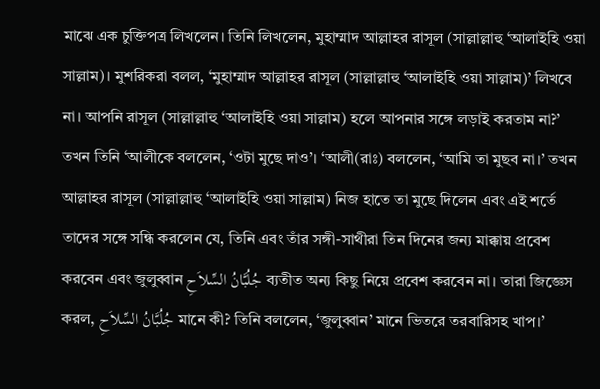মাঝে এক চুক্তিপত্র লিখলেন। তিনি লিখলেন, মুহাম্মাদ আল্লাহর রাসূল (সাল্লাল্লাহু ‘আলাইহি ওয়া সাল্লাম)। মুশরিকরা বলল, ‘মুহাম্মাদ আল্লাহর রাসূল (সাল্লাল্লাহু ‘আলাইহি ওয়া সাল্লাম)’ লিখবে না। আপনি রাসূল (সাল্লাল্লাহু ‘আলাইহি ওয়া সাল্লাম) হলে আপনার সঙ্গে লড়াই করতাম না?’ তখন তিনি ‘আলীকে বললেন, ‘ওটা মুছে দাও’। ‘আলী(রাঃ) বললেন, ‘আমি তা মুছব না।’ তখন আল্লাহর রাসূল (সাল্লাল্লাহু ‘আলাইহি ওয়া সাল্লাম) নিজ হাতে তা মুছে দিলেন এবং এই শর্তে তাদের সঙ্গে সন্ধি করলেন যে, তিনি এবং তাঁর সঙ্গী-সাথীরা তিন দিনের জন্য মাক্কায় প্রবেশ করবেন এবং জুলুব্বান جُلُبَّانُ السِّلاَحِ ব্যতীত অন্য কিছু নিয়ে প্রবেশ করবেন না। তারা জিজ্ঞেস করল, جُلُبَّانُ السِّلاَحِ মানে কী? তিনি বললেন, ‘জুলুব্বান’ মানে ভিতরে তরবারিসহ খাপ।’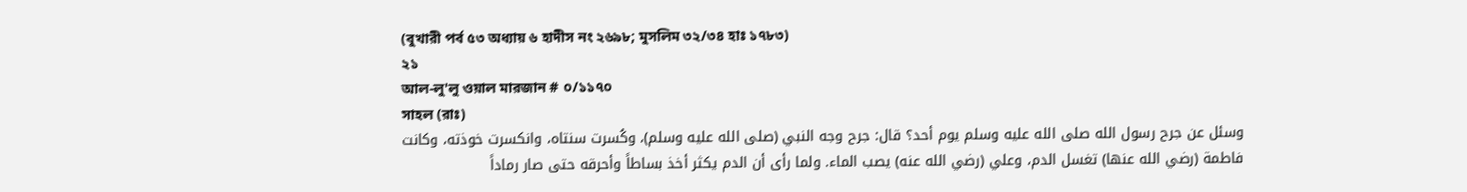(বুখারী পর্ব ৫৩ অধ্যায় ৬ হাদীস নং ২৬৯৮; মুসলিম ৩২/৩৪ হাঃ ১৭৮৩)
২১
আল-লু'লু ওয়াল মারজান # ০/১১৭০
সাহল (রাঃ)
وسئل عن جرح رسول الله صلى الله عليه وسلم يوم أحد؟ قال: جرح وجه النبي (صلى الله عليه وسلم)، وكُسرت سنتاه، وانكسرت خوذته، وكانت فاطمة (رضي الله عنها) تغسل الدم، وعلي (رضي الله عنه) يصب الماء. ولما رأى أن الدم يكثر أخذ بساطاً وأحرقه حتى صار رماداً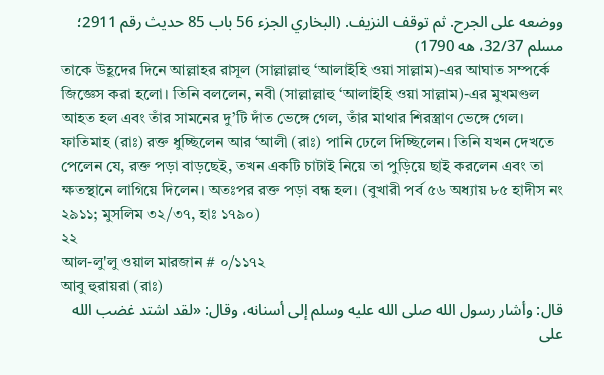ووضعه على الجرح. ثم توقف النزيف. (البخاري الجزء 56 باب 85 حديث رقم 2911؛ مسلم 32/37، هه 1790)
তাকে উহূদের দিনে আল্লাহর রাসূল (সাল্লাল্লাহু ‘আলাইহি ওয়া সাল্লাম)-এর আঘাত সম্পর্কে জিজ্ঞেস করা হলো। তিনি বললেন, নবী (সাল্লাল্লাহু ‘আলাইহি ওয়া সাল্লাম)-এর মুখমণ্ডল আহত হল এবং তাঁর সামনের দু’টি দাঁত ভেঙ্গে গেল, তাঁর মাথার শিরস্ত্রাণ ভেঙ্গে গেল। ফাতিমাহ (রাঃ) রক্ত ধুচ্ছিলেন আর ‘আলী (রাঃ) পানি ঢেলে দিচ্ছিলেন। তিনি যখন দেখতে পেলেন যে, রক্ত পড়া বাড়ছেই, তখন একটি চাটাই নিয়ে তা পুড়িয়ে ছাই করলেন এবং তা ক্ষতস্থানে লাগিয়ে দিলেন। অতঃপর রক্ত পড়া বন্ধ হল। (বুখারী পর্ব ৫৬ অধ্যায় ৮৫ হাদীস নং ২৯১১; মুসলিম ৩২/৩৭, হাঃ ১৭৯০)
২২
আল-লু'লু ওয়াল মারজান # ০/১১৭২
আবু হুরায়রা (রাঃ)
قال: وأشار رسول الله صلى الله عليه وسلم إلى أسنانه، وقال: «لقد اشتد غضب الله على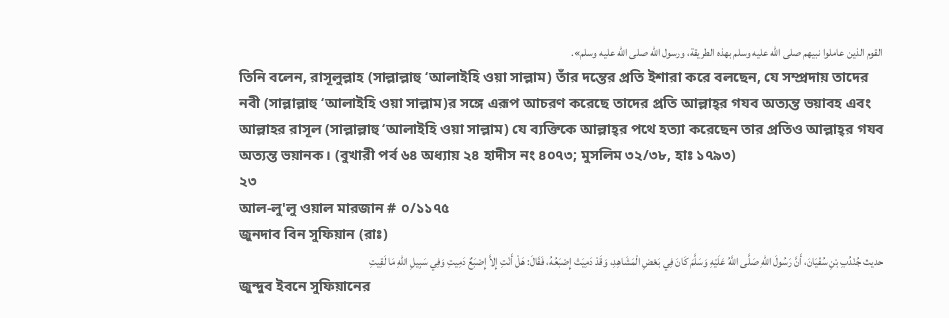القوم الذين عاملوا نبيهم صلى الله عليه وسلم بهذه الطريقة، ورسول الله صلى الله عليه وسلم».
তিনি বলেন, রাসূলুল্লাহ (সাল্লাল্লাহু ‘আলাইহি ওয়া সাল্লাম) তাঁর দন্তের প্রতি ইশারা করে বলছেন, যে সম্প্রদায় তাদের নবী (সাল্লাল্লাহু ‘আলাইহি ওয়া সাল্লাম)র সঙ্গে এরূপ আচরণ করেছে তাদের প্রতি আল্লাহ্‌র গযব অত্যন্ত ভয়াবহ এবং আল্লাহর রাসূল (সাল্লাল্লাহু ‘আলাইহি ওয়া সাল্লাম) যে ব্যক্তিকে আল্লাহ্‌র পথে হত্যা করেছেন তার প্রতিও আল্লাহ্‌র গযব অত্যন্ত ভয়ানক। (বুখারী পর্ব ৬৪ অধ্যায় ২৪ হাদীস নং ৪০৭৩; মুসলিম ৩২/৩৮, হাঃ ১৭৯৩)
২৩
আল-লু'লু ওয়াল মারজান # ০/১১৭৫
জুনদাব বিন সুফিয়ান (রাঃ)
حديث جُنْدُبِ بْنِ سُفْيَانَ، أَنَّ رَسُولَ اللهِ صَلَّى اللَّهُ عَلَيْهِ وَسَلَّمَ كَانَ فِي بَعْضِ الْمَشَاهِدِ، وَقَدْ دَمِيَتْ إِصْبَعُهُ، فَقَالَ: هَلْ أَنْتِ إِلاَّ إِصْبَعٌ دَمِيتِ وَفِي سَبِيلِ اللهِ مَا لَقِيتِ
জুন্দুব ইবনে সুফিয়ানের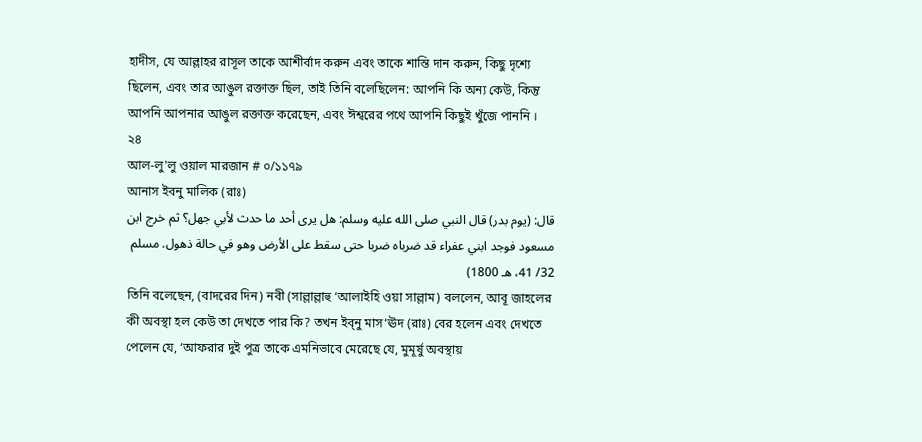হাদীস, যে আল্লাহর রাসূল তাকে আশীর্বাদ করুন এবং তাকে শান্তি দান করুন, কিছু দৃশ্যে ছিলেন, এবং তার আঙুল রক্তাক্ত ছিল, তাই তিনি বলেছিলেন: আপনি কি অন্য কেউ, কিন্তু আপনি আপনার আঙুল রক্তাক্ত করেছেন, এবং ঈশ্বরের পথে আপনি কিছুই খুঁজে পাননি ।
২৪
আল-লু'লু ওয়াল মারজান # ০/১১৭৯
আনাস ইবনু মালিক (রাঃ)
قال: (يوم بدر) قال النبي صلى الله عليه وسلم: هل يرى أحد ما حدث لأبي جهل؟ ثم خرج ابن مسعود فوجد ابني عفراء قد ضرباه ضربا حتى سقط على الأرض وهو في حالة ذهول. مسلم 32/ 41، هـ 1800)
তিনি বলেছেন, (বাদরের দিন) নবী (সাল্লাল্লাহু ‘আলাইহি ওয়া সাল্লাম) বললেন, আবূ জাহলের কী অবস্থা হল কেউ তা দেখতে পার কি? তখন ইব্‌নু মাস‘ঊদ (রাঃ) বের হলেন এবং দেখতে পেলেন যে, ‘আফরার দুই পুত্র তাকে এমনিভাবে মেরেছে যে, মুমূর্ষু অবস্থায়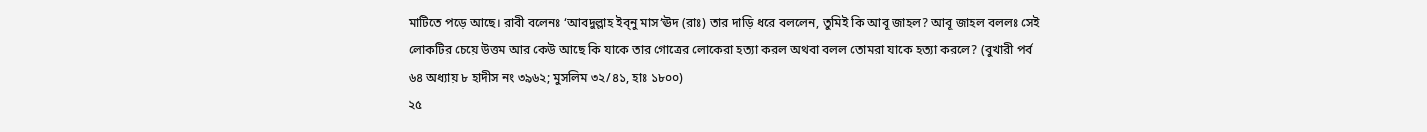মাটিতে পড়ে আছে। রাবী বলেনঃ ‘আবদুল্লাহ ইব্‌নু মাস‘ঊদ (রাঃ) তার দাড়ি ধরে বললেন, তুমিই কি আবূ জাহল? আবূ জাহল বললঃ সেই লোকটির চেয়ে উত্তম আর কেউ আছে কি যাকে তার গোত্রের লোকেরা হত্যা করল অথবা বলল তোমরা যাকে হত্যা করলে? (বুখারী পর্ব ৬৪ অধ্যায় ৮ হাদীস নং ৩৯৬২; মুসলিম ৩২/৪১, হাঃ ১৮০০)
২৫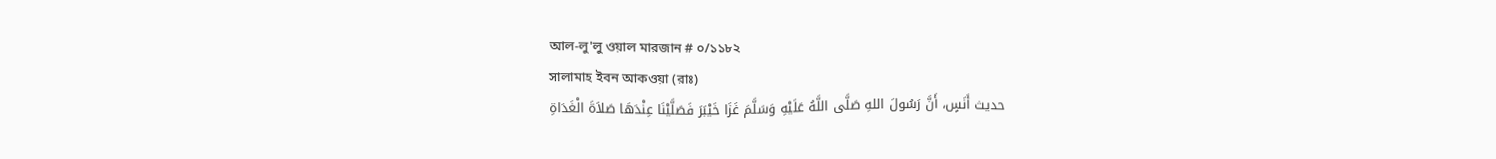আল-লু'লু ওয়াল মারজান # ০/১১৮২
সালামাহ ইবন আকওয়া (রাঃ)
حديث أَنَسٍ، أَنَّ رَسُولَ اللهِ صَلَّى اللَّهُ عَلَيْهِ وَسَلَّمَ غَزَا خَيْبَرَ فَصَلَّيْنَا عِنْدَهَا صَلاَةَ الْغَدَاةِ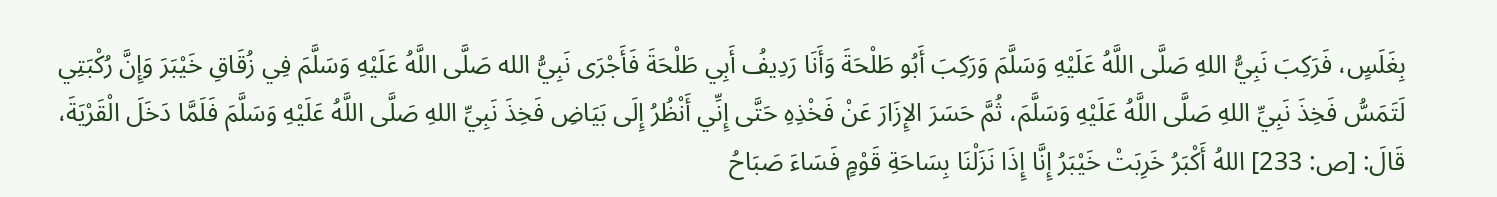بِغَلَسٍ، فَرَكِبَ نَبِيُّ اللهِ صَلَّى اللَّهُ عَلَيْهِ وَسَلَّمَ وَرَكِبَ أَبُو طَلْحَةَ وَأَنَا رَدِيفُ أَبِي طَلْحَةَ فَأَجْرَى نَبِيُّ الله صَلَّى اللَّهُ عَلَيْهِ وَسَلَّمَ فِي زُقَاقِ خَيْبَرَ وَإِنَّ رُكْبَتِي لَتَمَسُّ فَخِذَ نَبِيِّ اللهِ صَلَّى اللَّهُ عَلَيْهِ وَسَلَّمَ، ثُمَّ حَسَرَ الإِزَارَ عَنْ فَخْذِهِ حَتَّى إِنِّي أَنْظُرُ إِلَى بَيَاضِ فَخِذَ نَبِيِّ اللهِ صَلَّى اللَّهُ عَلَيْهِ وَسَلَّمَ فَلَمَّا دَخَلَ الْقَرْيَةَ، قَالَ: [ص: 233] اللهُ أَكْبَرُ خَرِبَتْ خَيْبَرُ إِنَّا إِذَا نَزَلْنَا بِسَاحَةِ قَوْمٍ فَسَاءَ صَبَاحُ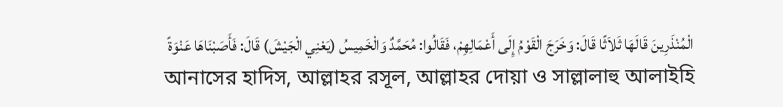الْمُنْذَرِينَ قَالَهَا ثَلاَثًا قَالَ: وَخَرَجَ الْقَوْمُ إِلَى أَعْمَالِهِمْ، فَقَالُوا: مُحَمَّدٌ وَالْخَمِيسُ (يَعْنِي الْجَيْشَ) قَالَ: فَأَصَبْنَاهَا عَنْوَةً
আনাসের হাদিস, আল্লাহর রসূল, আল্লাহর দোয়া ও সাল্লালাহু আলাইহি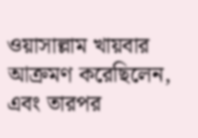ওয়াসাল্লাম খায়বার আক্রমণ করেছিলেন, এবং তারপর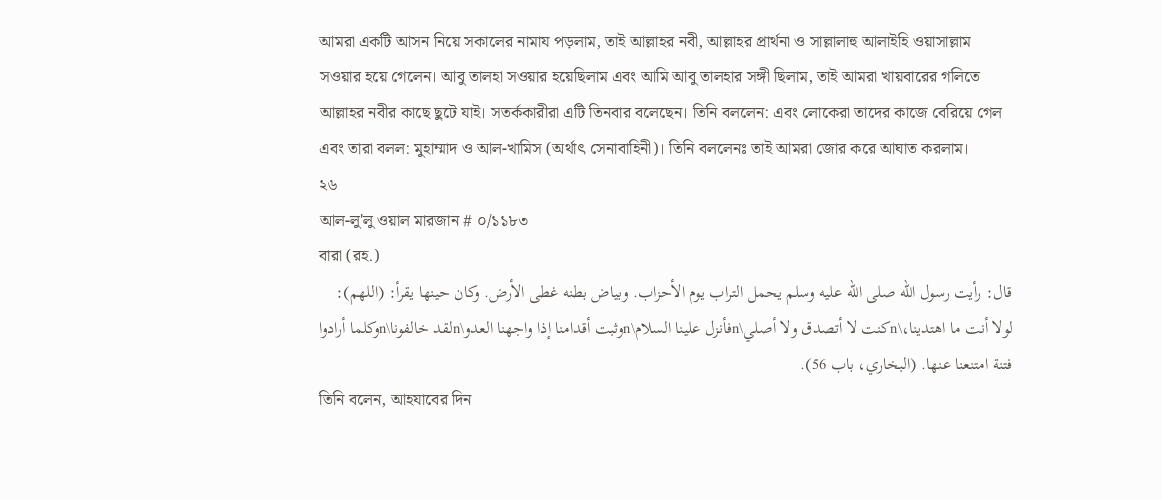আমরা একটি আসন নিয়ে সকালের নামায পড়লাম, তাই আল্লাহর নবী, আল্লাহর প্রার্থনা ও সাল্লালাহু আলাইহি ওয়াসাল্লাম সওয়ার হয়ে গেলেন। আবু তালহা সওয়ার হয়েছিলাম এবং আমি আবু তালহার সঙ্গী ছিলাম, তাই আমরা খায়বারের গলিতে আল্লাহর নবীর কাছে ছুটে যাই। সতর্ককারীরা এটি তিনবার বলেছেন। তিনি বললেন: এবং লোকেরা তাদের কাজে বেরিয়ে গেল এবং তারা বলল: মুহাম্মাদ ও আল-খামিস (অর্থাৎ সেনাবাহিনী)। তিনি বললেনঃ তাই আমরা জোর করে আঘাত করলাম।
২৬
আল-লু'লু ওয়াল মারজান # ০/১১৮৩
বারা (রহ.)
قال: رأيت رسول الله صلى الله عليه وسلم يحمل التراب يوم الأحزاب. وبياض بطنه غطى الأرض. وكان حينها يقرأ: (اللهم): لولا أنت ما اهتدينا،\nكنت لا أتصدق ولا أصلي\nفأنزل علينا السلام\nوثبت أقدامنا إذا واجهنا العدو\nلقد خالفونا\nوكلما أرادوا فتنة امتنعنا عنها. (البخاري، باب 56).
তিনি বলেন, আহযাবের দিন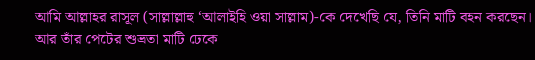আমি আল্লাহর রাসূল (সাল্লাল্লাহু ‘আলাইহি ওয়া সাল্লাম)-কে দেখেছি যে, তিনি মাটি বহন করছেন। আর তাঁর পেটের শুভ্রতা মাটি ঢেকে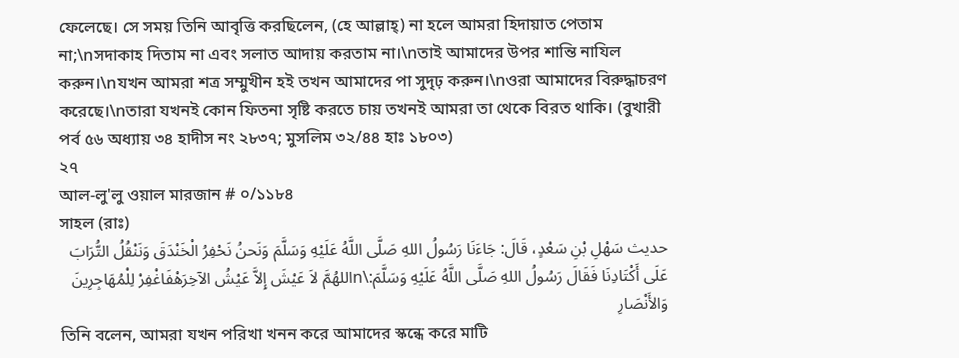ফেলেছে। সে সময় তিনি আবৃত্তি করছিলেন, (হে আল্লাহ্) না হলে আমরা হিদায়াত পেতাম না;\nসদাকাহ দিতাম না এবং সলাত আদায় করতাম না।\nতাই আমাদের উপর শান্তি নাযিল করুন।\nযখন আমরা শত্র সম্মুখীন হই তখন আমাদের পা সুদৃঢ় করুন।\nওরা আমাদের বিরুদ্ধাচরণ করেছে।\nতারা যখনই কোন ফিতনা সৃষ্টি করতে চায় তখনই আমরা তা থেকে বিরত থাকি। (বুখারী পর্ব ৫৬ অধ্যায় ৩৪ হাদীস নং ২৮৩৭; মুসলিম ৩২/৪৪ হাঃ ১৮০৩)
২৭
আল-লু'লু ওয়াল মারজান # ০/১১৮৪
সাহল (রাঃ)
حديث سَهْلِ بْنِ سَعْدٍ، قَالَ: جَاءَنَا رَسُولُ اللهِ صَلَّى اللَّهُ عَلَيْهِ وَسَلَّمَ وَنَحنُ نَحْفِرُ الْخَنْدَقَ وَنَنْقُلُ التُّرَابَ عَلَى أَكْتَادِنَا فَقَالَ رَسُولُ اللهِ صَلَّى اللَّهُ عَلَيْهِ وَسَلَّمَ:\nاللهُمَّ لاَ عَيْشَ إِلاَّ عَيْشُ الآخِرَهْفَاغْفِرْ لِلْمُهَاجِرِينَ وَالأَنْصَارِ
তিনি বলেন, আমরা যখন পরিখা খনন করে আমাদের স্কন্ধে করে মাটি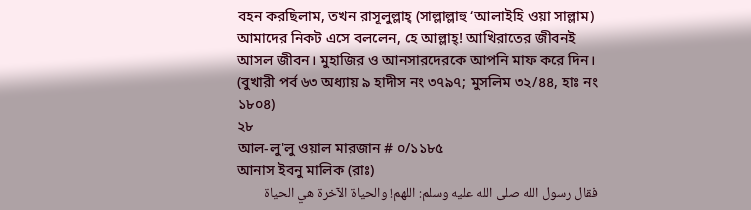বহন করছিলাম, তখন রাসূলুল্লাহ্ (সাল্লাল্লাহু ‘আলাইহি ওয়া সাল্লাম) আমাদের নিকট এসে বললেন, হে আল্লাহ্! আখিরাতের জীবনই আসল জীবন। মুহাজির ও আনসারদেরকে আপনি মাফ করে দিন। (বুখারী পর্ব ৬৩ অধ্যায় ৯ হাদীস নং ৩৭৯৭; মুসলিম ৩২/৪৪, হাঃ নং ১৮০৪)
২৮
আল-লু'লু ওয়াল মারজান # ০/১১৮৫
আনাস ইবনু মালিক (রাঃ)
فقال رسول الله صلى الله عليه وسلم: اللهم! والحياة الآخرة هي الحياة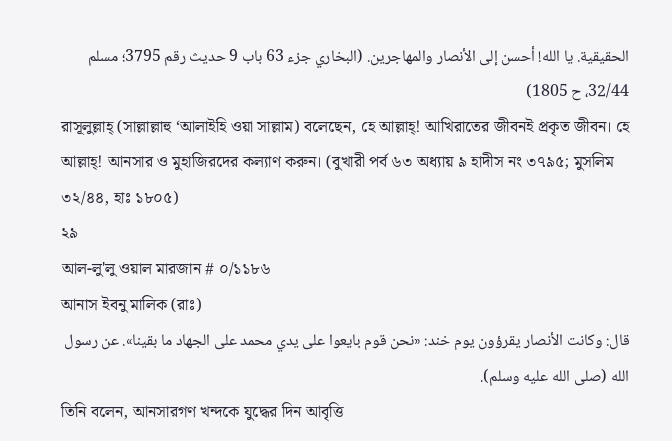الحقيقية. يا الله! أحسن إلى الأنصار والمهاجرين. (البخاري جزء 63 باب 9 حديث رقم 3795؛ مسلم 32/44، ح 1805)
রাসূলুল্লাহ্ (সাল্লাল্লাহু ‘আলাইহি ওয়া সাল্লাম) বলেছেন, হে আল্লাহ্! আখিরাতের জীবনই প্রকৃত জীবন। হে আল্লাহ্! আনসার ও মুহাজিরদের কল্যাণ করুন। (বুখারী পর্ব ৬৩ অধ্যায় ৯ হাদীস নং ৩৭৯৫; মুসলিম ৩২/৪৪, হাঃ ১৮০৫)
২৯
আল-লু'লু ওয়াল মারজান # ০/১১৮৬
আনাস ইবনু মালিক (রাঃ)
قال: وكانت الأنصار يقرؤون يوم خند: «نحن قوم بايعوا على يدي محمد على الجهاد ما بقينا». عن رسول الله (صلى الله عليه وسلم).
তিনি বলেন, আনসারগণ খন্দকে যুদ্ধের দিন আবৃত্তি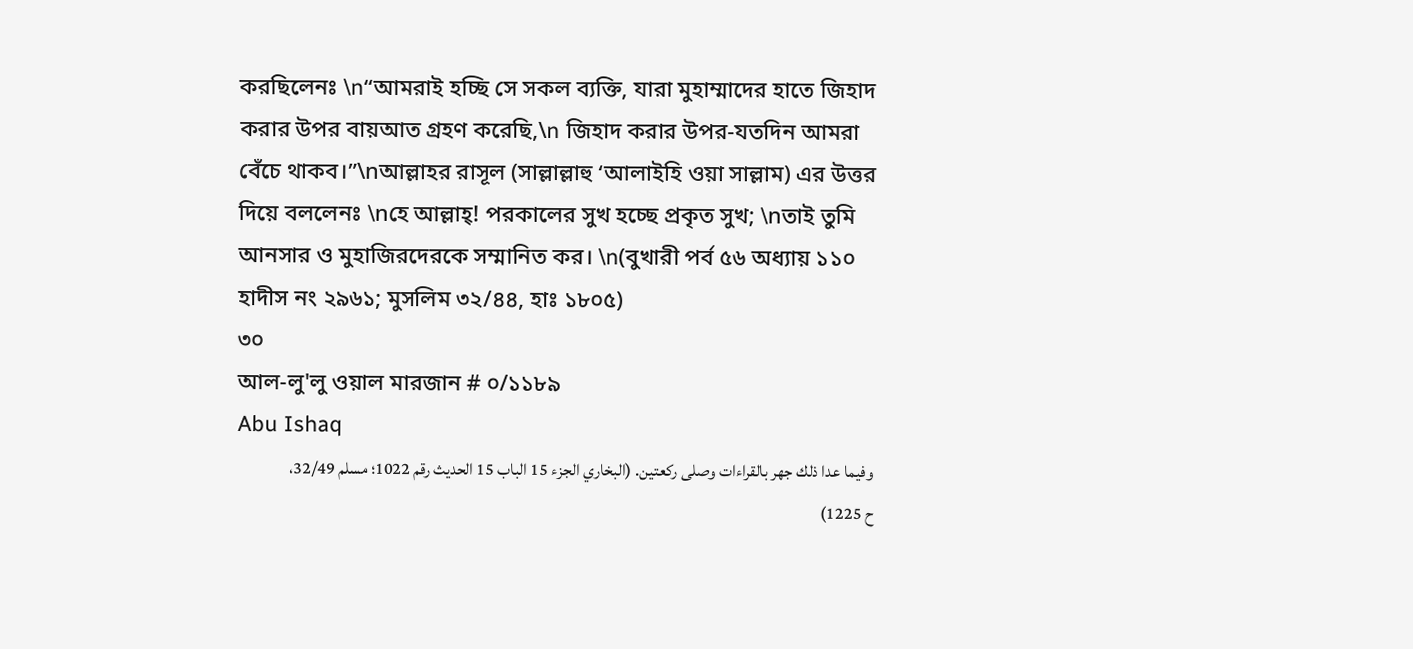করছিলেনঃ \n“আমরাই হচ্ছি সে সকল ব্যক্তি, যারা মুহাম্মাদের হাতে জিহাদ করার উপর বায়আত গ্রহণ করেছি,\n জিহাদ করার উপর-যতদিন আমরা বেঁচে থাকব।”\nআল্লাহর রাসূল (সাল্লাল্লাহু ‘আলাইহি ওয়া সাল্লাম) এর উত্তর দিয়ে বললেনঃ \nহে আল্লাহ্! পরকালের সুখ হচ্ছে প্রকৃত সুখ; \nতাই তুমি আনসার ও মুহাজিরদেরকে সম্মানিত কর। \n(বুখারী পর্ব ৫৬ অধ্যায় ১১০ হাদীস নং ২৯৬১; মুসলিম ৩২/৪৪, হাঃ ১৮০৫)
৩০
আল-লু'লু ওয়াল মারজান # ০/১১৮৯
Abu Ishaq
وفيما عدا ذلك جهر بالقراءات وصلى ركعتين. (البخاري الجزء 15 الباب 15 الحديث رقم 1022؛ مسلم 32/49، ح 1225)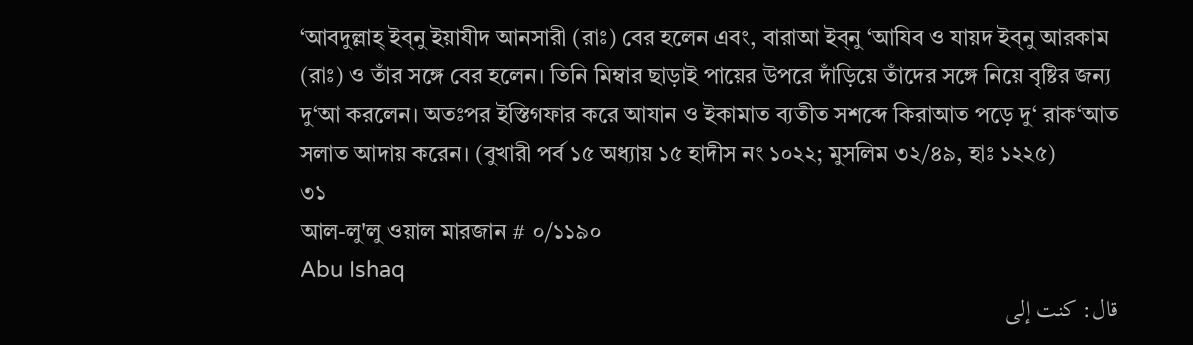‘আবদুল্লাহ্ ইব্‌নু ইয়াযীদ আনসারী (রাঃ) বের হলেন এবং, বারাআ ইব্‌নু ‘আযিব ও যায়দ ইব্‌নু আরকাম (রাঃ) ও তাঁর সঙ্গে বের হলেন। তিনি মিম্বার ছাড়াই পায়ের উপরে দাঁড়িয়ে তাঁদের সঙ্গে নিয়ে বৃষ্টির জন্য দু‘আ করলেন। অতঃপর ইস্তিগফার করে আযান ও ইকামাত ব্যতীত সশব্দে কিরাআত পড়ে দু‘ রাক‘আত সলাত আদায় করেন। (বুখারী পর্ব ১৫ অধ্যায় ১৫ হাদীস নং ১০২২; মুসলিম ৩২/৪৯, হাঃ ১২২৫)
৩১
আল-লু'লু ওয়াল মারজান # ০/১১৯০
Abu Ishaq
قال: كنت إلى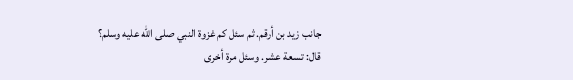جانب زيد بن أرقم. ثم سئل كم غزوة النبي صلى الله عليه وسلم؟ قال: تسعة عشر. وسئل مرة أخرى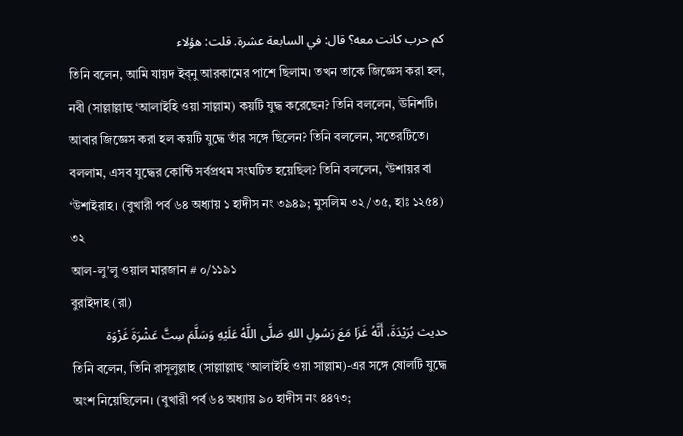كم حرب كانت معه؟ قال: في السابعة عشرة. قلت: هؤلاء
তিনি বলেন, আমি যায়দ ইব্‌নু আরকামের পাশে ছিলাম। তখন তাকে জিজ্ঞেস করা হল, নবী (সাল্লাল্লাহু ‘আলাইহি ওয়া সাল্লাম) কয়টি যুদ্ধ করেছেন? তিনি বললেন, ঊনিশটি। আবার জিজ্ঞেস করা হল কয়টি যুদ্ধে তাঁর সঙ্গে ছিলেন? তিনি বললেন, সতেরটিতে। বললাম, এসব যুদ্ধের কোন্টি সর্বপ্রথম সংঘটিত হয়েছিল? তিনি বললেন, ‘উশায়র বা ‘উশাইরাহ। (বুখারী পর্ব ৬৪ অধ্যায় ১ হাদীস নং ৩৯৪৯; মুসলিম ৩২/৩৫, হাঃ ১২৫৪)
৩২
আল-লু'লু ওয়াল মারজান # ০/১১৯১
বুরাইদাহ (রা)
حديث بُرَيْدَةَ، أَنَّهُ غَزَا مَعَ رَسُولِ اللهِ صَلَّى اللَّهُ عَلَيْهِ وَسَلَّمَ سِتَّ عَشْرَةَ غَزْوَة
তিনি বলেন, তিনি রাসূলুল্লাহ (সাল্লাল্লাহু ‘আলাইহি ওয়া সাল্লাম)-এর সঙ্গে ষোলটি যুদ্ধে অংশ নিয়েছিলেন। (বুখারী পর্ব ৬৪ অধ্যায় ৯০ হাদীস নং ৪৪৭৩;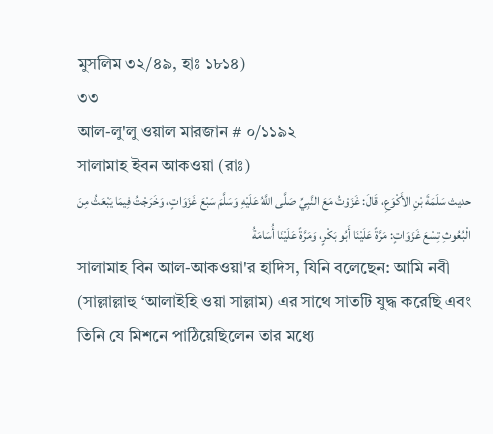মুসলিম ৩২/৪৯, হাঃ ১৮১৪)
৩৩
আল-লু'লু ওয়াল মারজান # ০/১১৯২
সালামাহ ইবন আকওয়া (রাঃ)
حديث سَلَمَةَ بْنِ الأَكْوَعِ، قَالَ: غَزَوْتُ مَعَ النَّبِيِّ صَلَّى اللَّهُ عَلَيْهِ وَسَلَّمَ سَبْعَ غَزَوَاتٍ، وَخَرَجْتُ فِيمَا يَبْعَثُ مِنَ الْبُعُوثِ تِسْعَ غَزَوَاتٍ: مَرَّةً عَلَيْنَا أَبُو بَكْرٍ، وَمَرَّةً عَلَيْنَا أُسَامَةُ
সালামাহ বিন আল-আকওয়া'র হাদিস, যিনি বলেছেন: আমি নবী (সাল্লাল্লাহু ‘আলাইহি ওয়া সাল্লাম) এর সাথে সাতটি যুদ্ধ করেছি এবং তিনি যে মিশনে পাঠিয়েছিলেন তার মধ্যে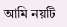আমি নয়টি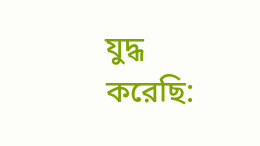যুদ্ধ করেছি: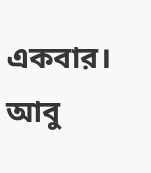একবার। আবু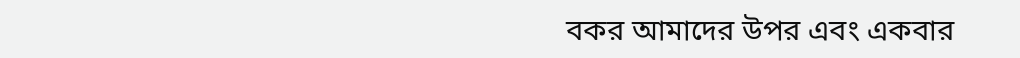বকর আমাদের উপর এবং একবার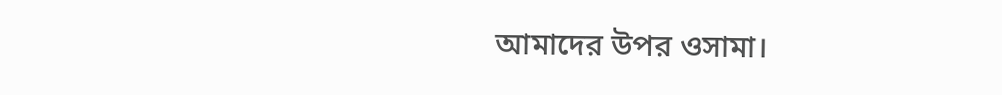আমাদের উপর ওসামা।